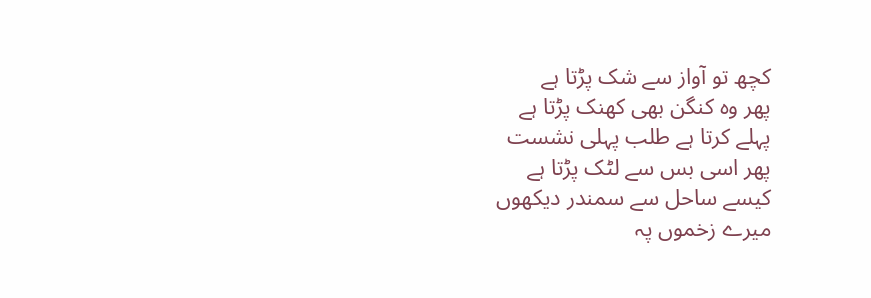کچھ تو آواز سے شک پڑتا ہے
پھر وہ کنگن بھی کھنک پڑتا ہے
پہلے کرتا ہے طلب پہلی نشست
پھر اسی بس سے لٹک پڑتا ہے
کیسے ساحل سے سمندر دیکھوں
میرے زخموں پہ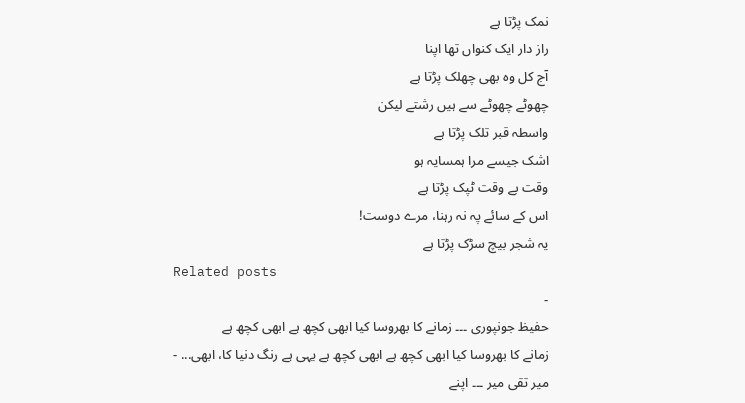نمک پڑتا ہے
راز دار ایک کنواں تھا اپنا
آج کل وہ بھی چھلک پڑتا ہے
چھوٹے چھوٹے سے ہیں رشتے لیکن
واسطہ قبر تلک پڑتا ہے
اشک جیسے مرا ہمسایہ ہو
وقت بے وقت ٹپک پڑتا ہے
اس کے سائے پہ نہ رہنا، مرے دوست!
یہ شجر بیچ سڑک پڑتا ہے
Related posts
-
حفیظ جونپوری ۔۔۔ زمانے کا بھروسا کیا ابھی کچھ ہے ابھی کچھ ہے
زمانے کا بھروسا کیا ابھی کچھ ہے ابھی کچھ ہے یہی ہے رنگ دنیا کا، ابھی... -
میر تقی میر ۔۔۔ اپنے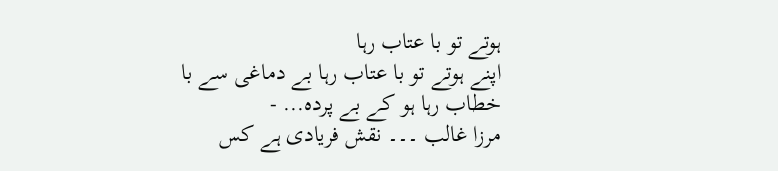ہوتے تو با عتاب رہا
اپنے ہوتے تو با عتاب رہا بے دماغی سے با خطاب رہا ہو کے بے پردہ... -
مرزا غالب ۔۔۔ نقش فریادی ہے کس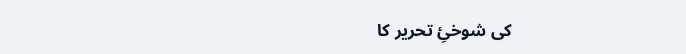کی شوخیِٔ تحریر کا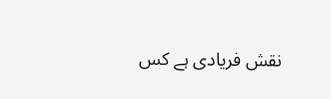نقش فریادی ہے کس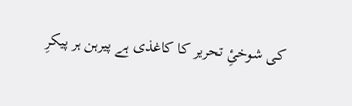کی شوخیِٔ تحریر کا کاغذی ہے پیرہن ہر پیکرِ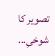تصویر کا شوخیِ...